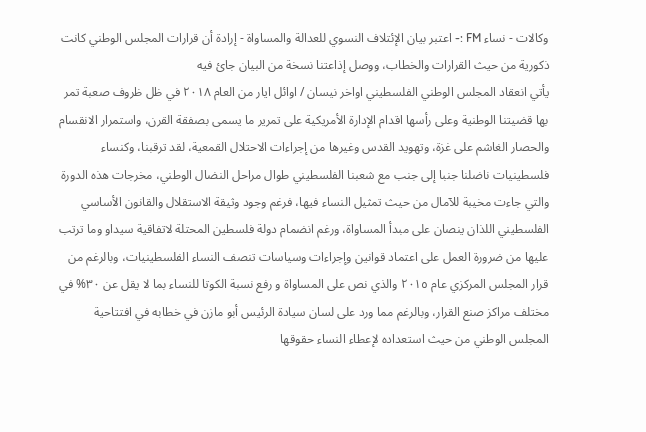وكالات - نساء FM :- اعتبر بيان الإئتلاف النسوي للعدالة والمساواة - إرادة أن قرارات المجلس الوطني كانت ذكورية من حيث القرارات والخطاب، ووصل إذاعتنا نسخة من البيان جائ فيه
يأتي انعقاد المجلس الوطني الفلسطيني اواخر نيسان / اوائل ايار من العام ٢٠١٨ في ظل ظروف صعبة تمر بها قضيتنا الوطنية وعلى رأسها اقدام الإدارة الأمريكية على تمرير ما يسمى بصفقة القرن، واستمرار الانقسام والحصار الغاشم على غزة، وتهويد القدس وغيرها من إجراءات الاحتلال القمعية، لقد ترقبنا، وكنساء فلسطينيات ناضلنا جنبا إلى جنب مع شعبنا الفلسطيني طوال مراحل النضال الوطني، مخرجات هذه الدورة والتي جاءت مخيبة للآمال من حيث تمثيل النساء فيها، فرغم وجود وثيقة الاستقلال والقانون الأساسي الفلسطيني اللذان ينصان على مبدأ المساواة، ورغم انضمام دولة فلسطين المحتلة لاتفاقية سيداو وما ترتب عليها من ضرورة العمل على اعتماد قوانين وإجراءات وسياسات تنصف النساء الفلسطينيات، وبالرغم من قرار المجلس المركزي عام ٢٠١٥ والذي نص على المساواة و رفع نسبة الكوتا للنساء بما لا يقل عن ٣٠% في مختلف مراكز صنع القرار، وبالرغم مما ورد على لسان سيادة الرئيس أبو مازن في خطابه في افتتاحية المجلس الوطني من حيث استعداده لإعطاء النساء حقوقها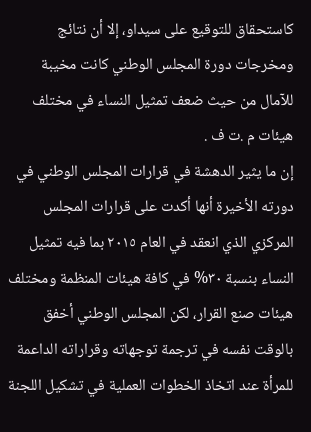كاستحقاق للتوقيع على سيداو، إلا أن نتائج ومخرجات دورة المجلس الوطني كانت مخيبة للآمال من حيث ضعف تمثيل النساء في مختلف هيئات م .ت ف .
إن ما يثير الدهشة في قرارات المجلس الوطني في دورته الأخيرة أنها أكدت على قرارات المجلس المركزي الذي انعقد في العام ٢٠١٥ بما فيه تمثيل النساء بنسبة ٣٠% في كافة هيئات المنظمة ومختلف هيئات صنع القرار، لكن المجلس الوطني أخفق بالوقت نفسه في ترجمة توجهاته وقراراته الداعمة للمرأة عند اتخاذ الخطوات العملية في تشكيل اللجنة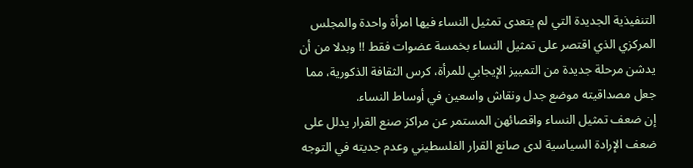التنفيذية الجديدة التي لم يتعدى تمثيل النساء فيها امرأة واحدة والمجلس المركزي الذي اقتصر على تمثيل النساء بخمسة عضوات فقط !! وبدلا من أن يدشن مرحلة جديدة من التمييز الإيجابي للمرأة، كرس الثقافة الذكورية، مما جعل مصداقيته موضع جدل ونقاش واسعين في أوساط النساء.
إن ضعف تمثيل النساء واقصائهن المستمر عن مراكز صنع القرار يدلل على ضعف الإرادة السياسية لدى صانع القرار الفلسطيني وعدم جديته في التوجه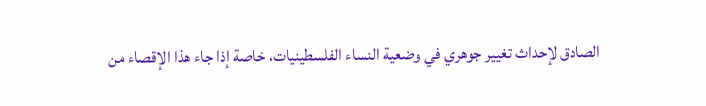الصادق لإحداث تغيير جوهري في وضعية النساء الفلسطينيات، خاصة إذا جاء هذا الإقصاء من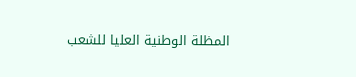المظلة الوطنية العليا للشعب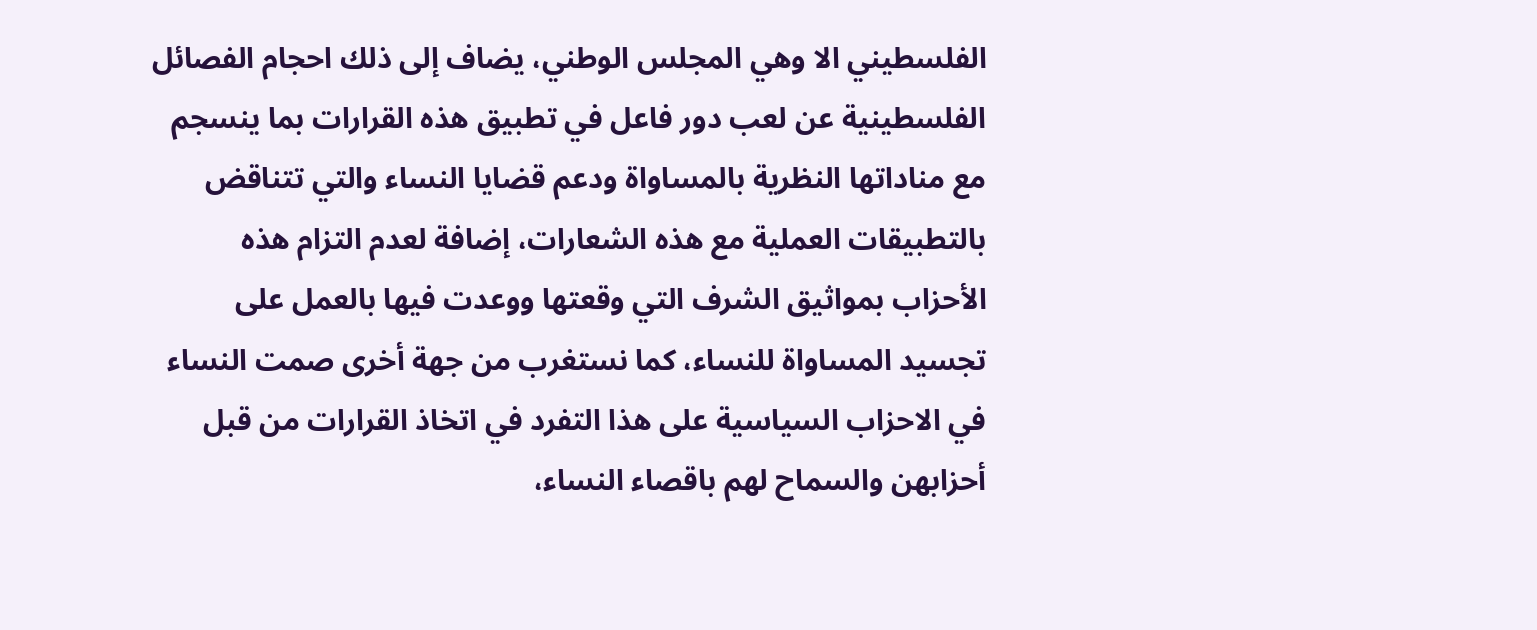الفلسطيني الا وهي المجلس الوطني، يضاف إلى ذلك احجام الفصائل الفلسطينية عن لعب دور فاعل في تطبيق هذه القرارات بما ينسجم مع مناداتها النظرية بالمساواة ودعم قضايا النساء والتي تتناقض بالتطبيقات العملية مع هذه الشعارات، إضافة لعدم التزام هذه الأحزاب بمواثيق الشرف التي وقعتها ووعدت فيها بالعمل على تجسيد المساواة للنساء، كما نستغرب من جهة أخرى صمت النساء في الاحزاب السياسية على هذا التفرد في اتخاذ القرارات من قبل أحزابهن والسماح لهم باقصاء النساء،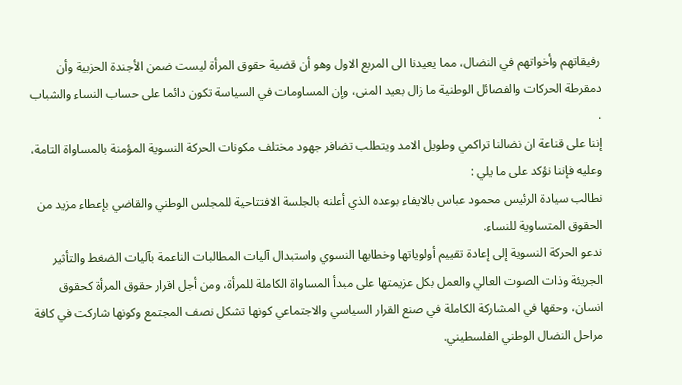رفيقاتهم وأخواتهم في النضال، مما يعيدنا الى المربع الاول وهو أن قضية حقوق المرأة ليست ضمن الأجندة الحزبية وأن دمقرطة الحركات والفصائل الوطنية ما زال بعيد المنى، وإن المساومات في السياسة تكون دائما على حساب النساء والشباب .
إننا على قناعة ان نضالنا تراكمي وطويل الامد ويتطلب تضافر جهود مختلف مكونات الحركة النسوية المؤمنة بالمساواة التامة، وعليه فإننا نؤكد على ما يلي :
نطالب سيادة الرئيس محمود عباس بالايفاء بوعده الذي أعلنه بالجلسة الافتتاحية للمجلس الوطني والقاضي بإعطاء مزيد من الحقوق المتساوية للنساء.
ندعو الحركة النسوية إلى إعادة تقييم أولوياتها وخطابها النسوي واستبدال آليات المطالبات الناعمة بآليات الضغط والتأثير الجريئة وذات الصوت العالي والعمل بكل عزيمتها على مبدأ المساواة الكاملة للمرأة، ومن أجل اقرار حقوق المرأة كحقوق انسان، وحقها في المشاركة الكاملة في صنع القرار السياسي والاجتماعي كونها تشكل نصف المجتمع وكونها شاركت في كافة مراحل النضال الوطني الفلسطيني.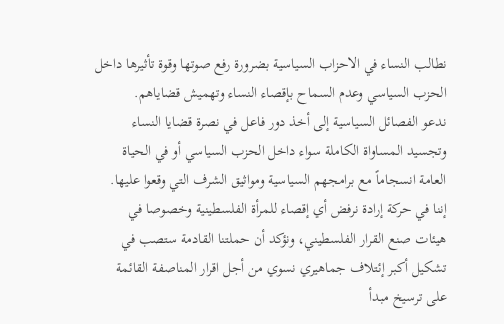نطالب النساء في الاحزاب السياسية بضرورة رفع صوتها وقوة تأثيرها داخل الحزب السياسي وعدم السماح بإقصاء النساء وتهميش قضاياهم.
ندعو الفصائل السياسية إلى أخذ دور فاعل في نصرة قضايا النساء وتجسيد المساواة الكاملة سواء داخل الحزب السياسي أو في الحياة العامة انسجاماً مع برامجهم السياسية ومواثيق الشرف التي وقعوا عليها.
إننا في حركة إرادة نرفض أي إقصاء للمرأة الفلسطينية وخصوصا في هيئات صنع القرار الفلسطيني، ونؤكد أن حملتنا القادمة ستصب في تشكيل أكبر إئتلاف جماهيري نسوي من أجل اقرار المناصفة القائمة على ترسيخ مبدأ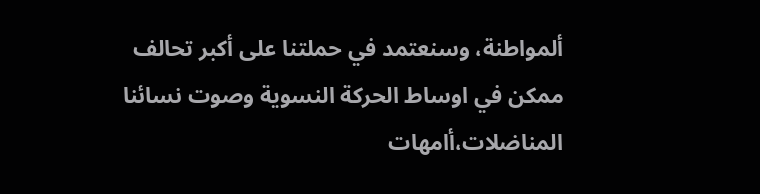ألمواطنة، وسنعتمد في حملتنا على أكبر تحالف ممكن في اوساط الحركة النسوية وصوت نسائنا المناضلات،أامهات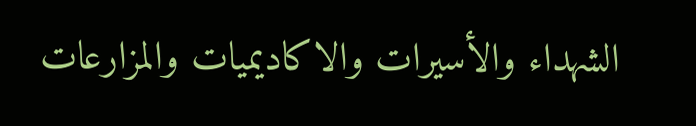الشهداء والأسيرات والاكاديميات والمزارعات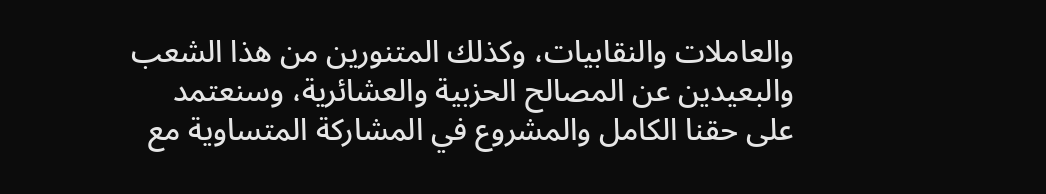والعاملات والنقابيات، وكذلك المتنورين من هذا الشعب والبعيدين عن المصالح الحزبية والعشائرية، وسنعتمد على حقنا الكامل والمشروع في المشاركة المتساوية مع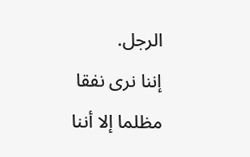الرجل.
إننا نرى نفقا مظلما إلا أننا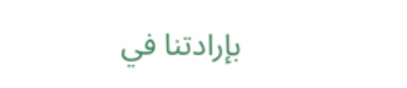بإرادتنا في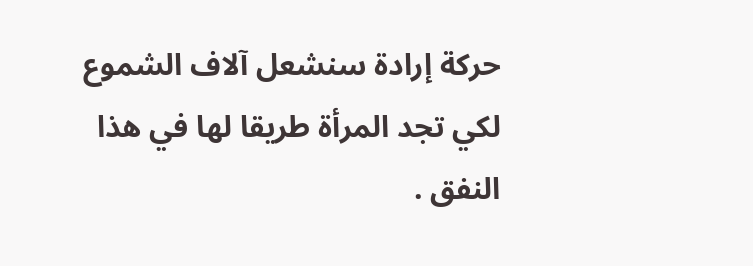حركة إرادة سنشعل آلاف الشموع لكي تجد المرأة طريقا لها في هذا النفق .